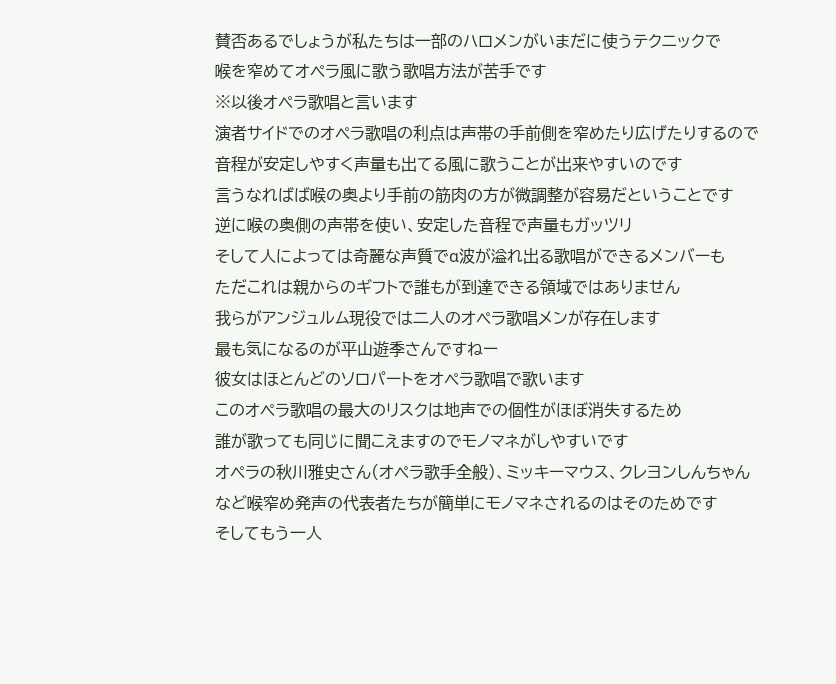賛否あるでしょうが私たちは一部のハロメンがいまだに使うテクニックで
喉を窄めてオペラ風に歌う歌唱方法が苦手です
※以後オペラ歌唱と言います
演者サイドでのオペラ歌唱の利点は声帯の手前側を窄めたり広げたりするので
音程が安定しやすく声量も出てる風に歌うことが出来やすいのです
言うなればば喉の奥より手前の筋肉の方が微調整が容易だということです
逆に喉の奥側の声帯を使い、安定した音程で声量もガッツリ
そして人によっては奇麗な声質でα波が溢れ出る歌唱ができるメンバーも
ただこれは親からのギフトで誰もが到達できる領域ではありません
我らがアンジュルム現役では二人のオペラ歌唱メンが存在します
最も気になるのが平山遊季さんですねー
彼女はほとんどのソロパートをオペラ歌唱で歌います
このオペラ歌唱の最大のリスクは地声での個性がほぼ消失するため
誰が歌っても同じに聞こえますのでモノマネがしやすいです
オペラの秋川雅史さん(オペラ歌手全般)、ミッキーマウス、クレヨンしんちゃん
など喉窄め発声の代表者たちが簡単にモノマネされるのはそのためです
そしてもう一人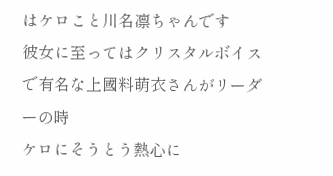はケロこと川名凛ちゃんです
彼女に至ってはクリスタルボイスで有名な上國料萌衣さんがリーダーの時
ケロにそうとう熱心に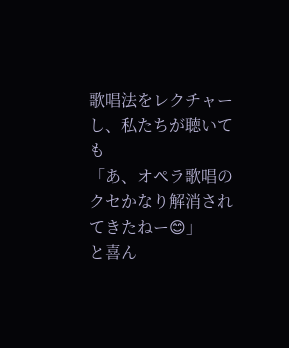歌唱法をレクチャーし、私たちが聴いても
「あ、オペラ歌唱のクセかなり解消されてきたねー😊」
と喜ん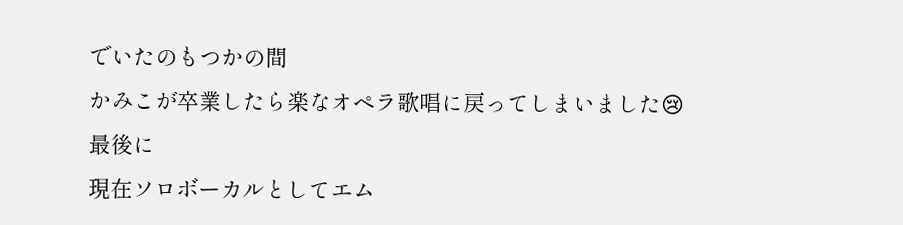でいたのもつかの間
かみこが卒業したら楽なオペラ歌唱に戻ってしまいました😢
最後に
現在ソロボーカルとしてエム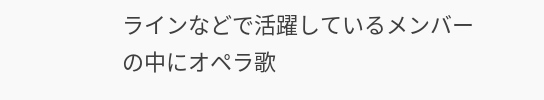ラインなどで活躍しているメンバー
の中にオペラ歌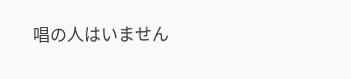唱の人はいません